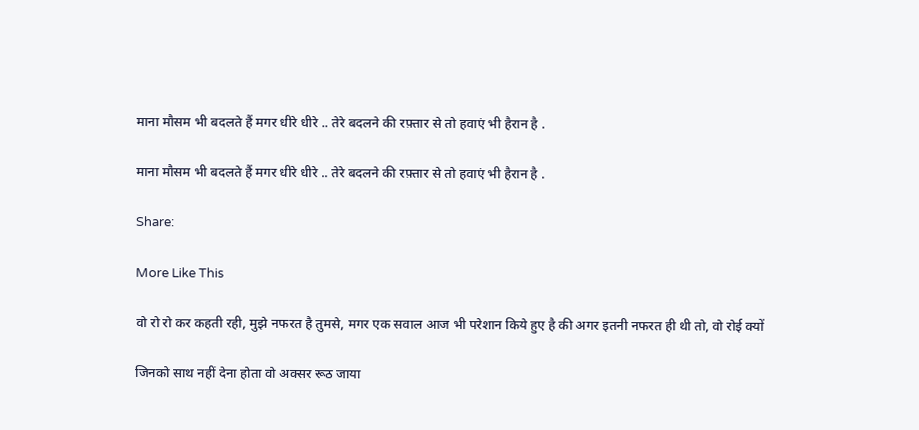माना मौसम भी बदलते हैं मगर धीरे धीरे .. तेरे बदलने की रफ़्तार से तो हवाएं भी हैरान है .

माना मौसम भी बदलते हैं मगर धीरे धीरे .. तेरे बदलने की रफ़्तार से तो हवाएं भी हैरान है .

Share:

More Like This

वो रो रो कर कहती रही, मुझे नफरत है तुमसे, मगर एक सवाल आज भी परेशान किये हुए है की अगर इतनी नफरत ही थी तो, वो रोई क्यों

जिनको साथ नहीं देना होता वो अक्सर रूठ जाया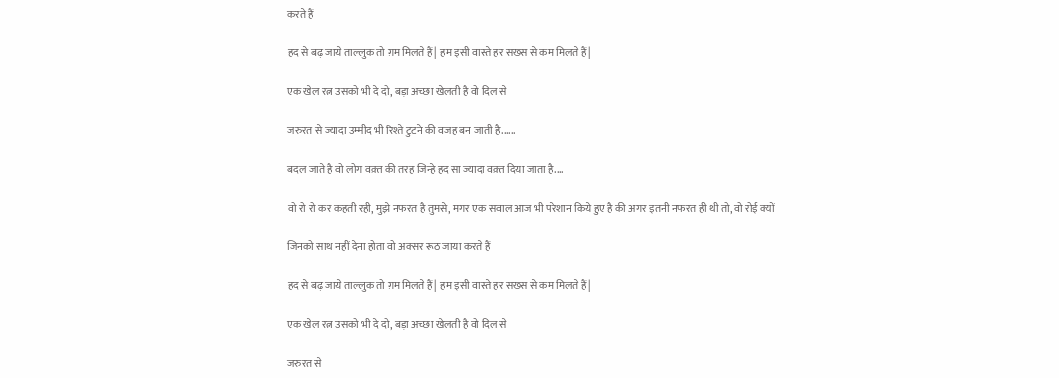करते हैं

हद से बढ़ जाये ताल्लुक तो ग़म मिलते हैं| हम इसी वास्ते हर सख्स से कम मिलते हैं|

एक खेल रत्न उसको भी दे दो, बड़ा अच्छा खेलती है वो दिल से

जरुरत से ज्यादा उम्मीद भी रिश्ते टुटने की वजह बन जाती है......

बदल जाते है वो लोग वक़्त की तरह जिन्हे हद सा ज्यादा वक़्त दिया जाता है....

वो रो रो कर कहती रही, मुझे नफरत है तुमसे, मगर एक सवाल आज भी परेशान किये हुए है की अगर इतनी नफरत ही थी तो, वो रोई क्यों

जिनको साथ नहीं देना होता वो अक्सर रूठ जाया करते हैं

हद से बढ़ जाये ताल्लुक तो ग़म मिलते हैं| हम इसी वास्ते हर सख्स से कम मिलते हैं|

एक खेल रत्न उसको भी दे दो, बड़ा अच्छा खेलती है वो दिल से

जरुरत से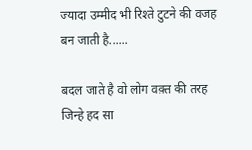ज्यादा उम्मीद भी रिश्ते टुटने की वजह बन जाती है......

बदल जाते है वो लोग वक़्त की तरह जिन्हे हद सा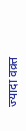ज्यादा वक़्त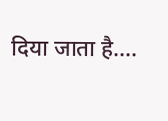दिया जाता है....